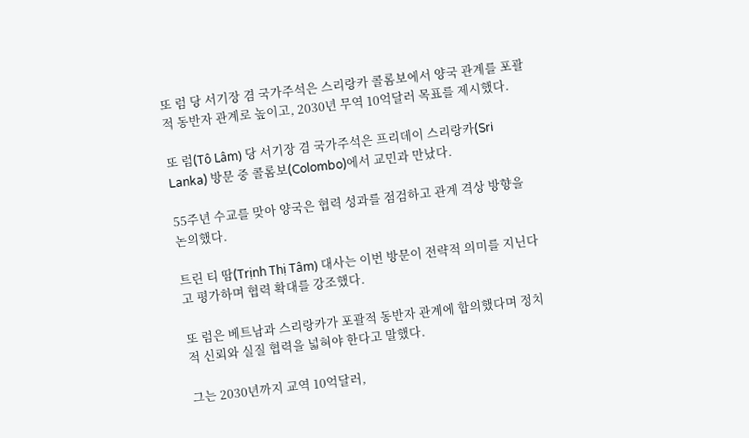또 럼 당 서기장 겸 국가주석은 스리랑카 콜롬보에서 양국 관계를 포괄적 동반자 관계로 높이고, 2030년 무역 10억달러 목표를 제시했다.

또 럼(Tô Lâm) 당 서기장 겸 국가주석은 프리데이 스리랑카(Sri Lanka) 방문 중 콜롬보(Colombo)에서 교민과 만났다.

55주년 수교를 맞아 양국은 협력 성과를 점검하고 관계 격상 방향을 논의했다.

트린 티 땀(Trịnh Thị Tâm) 대사는 이번 방문이 전략적 의미를 지닌다고 평가하며 협력 확대를 강조했다.

또 럼은 베트남과 스리랑카가 포괄적 동반자 관계에 합의했다며 정치적 신뢰와 실질 협력을 넓혀야 한다고 말했다.

그는 2030년까지 교역 10억달러,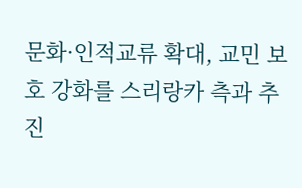문화·인적교류 확대, 교민 보호 강화를 스리랑카 측과 추진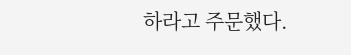하라고 주문했다.